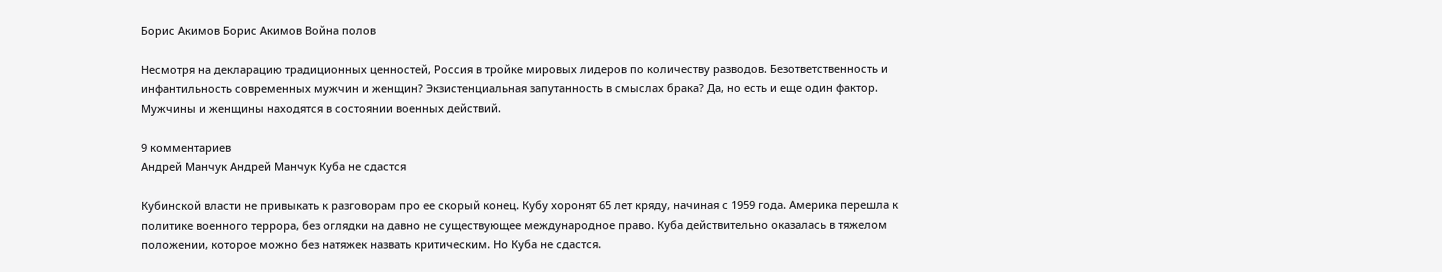Борис Акимов Борис Акимов Война полов

Несмотря на декларацию традиционных ценностей, Россия в тройке мировых лидеров по количеству разводов. Безответственность и инфантильность современных мужчин и женщин? Экзистенциальная запутанность в смыслах брака? Да, но есть и еще один фактор. Мужчины и женщины находятся в состоянии военных действий.

9 комментариев
Андрей Манчук Андрей Манчук Куба не сдастся

Кубинской власти не привыкать к разговорам про ее скорый конец. Кубу хоронят 65 лет кряду, начиная с 1959 года. Америка перешла к политике военного террора, без оглядки на давно не существующее международное право. Куба действительно оказалась в тяжелом положении, которое можно без натяжек назвать критическим. Но Куба не сдастся.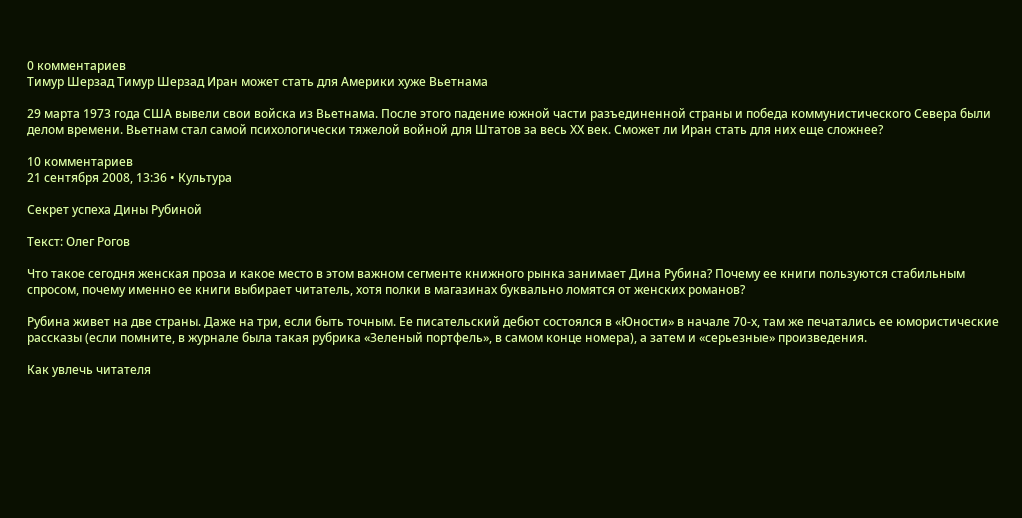0 комментариев
Тимур Шерзад Тимур Шерзад Иран может стать для Америки хуже Вьетнама

29 марта 1973 года США вывели свои войска из Вьетнама. После этого падение южной части разъединенной страны и победа коммунистического Севера были делом времени. Вьетнам стал самой психологически тяжелой войной для Штатов за весь ХХ век. Сможет ли Иран стать для них еще сложнее?

10 комментариев
21 сентября 2008, 13:36 • Культура

Секрет успеха Дины Рубиной

Tекст: Олег Рогов

Что такое сегодня женская проза и какое место в этом важном сегменте книжного рынка занимает Дина Рубина? Почему ее книги пользуются стабильным спросом, почему именно ее книги выбирает читатель, хотя полки в магазинах буквально ломятся от женских романов?

Рубина живет на две страны. Даже на три, если быть точным. Ее писательский дебют состоялся в «Юности» в начале 70-х, там же печатались ее юмористические рассказы (если помните, в журнале была такая рубрика «Зеленый портфель», в самом конце номера), а затем и «серьезные» произведения.

Как увлечь читателя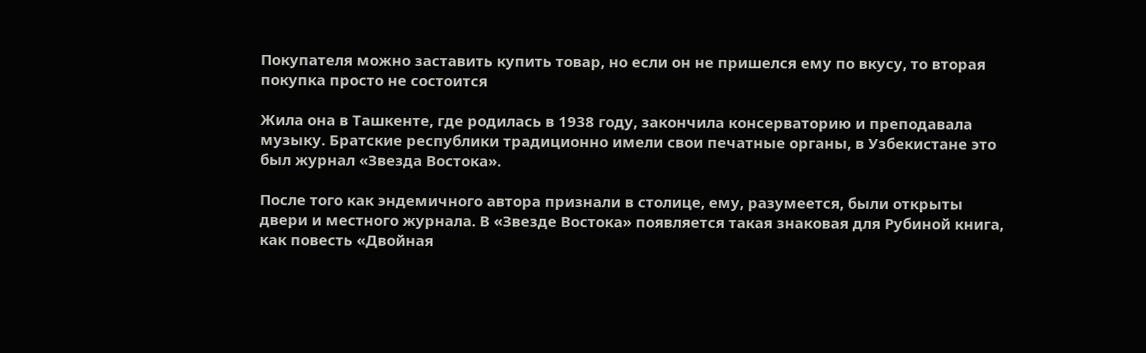Покупателя можно заставить купить товар, но если он не пришелся ему по вкусу, то вторая покупка просто не состоится

Жила она в Ташкенте, где родилась в 1938 году, закончила консерваторию и преподавала музыку. Братские республики традиционно имели свои печатные органы, в Узбекистане это был журнал «Звезда Востока».

После того как эндемичного автора признали в столице, ему, разумеется, были открыты двери и местного журнала. В «Звезде Востока» появляется такая знаковая для Рубиной книга, как повесть «Двойная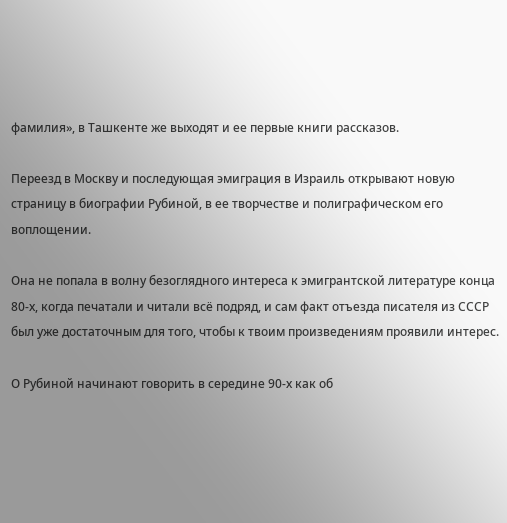фамилия», в Ташкенте же выходят и ее первые книги рассказов.

Переезд в Москву и последующая эмиграция в Израиль открывают новую страницу в биографии Рубиной, в ее творчестве и полиграфическом его воплощении.

Она не попала в волну безоглядного интереса к эмигрантской литературе конца 80-х, когда печатали и читали всё подряд, и сам факт отъезда писателя из СССР был уже достаточным для того, чтобы к твоим произведениям проявили интерес.

О Рубиной начинают говорить в середине 90-х как об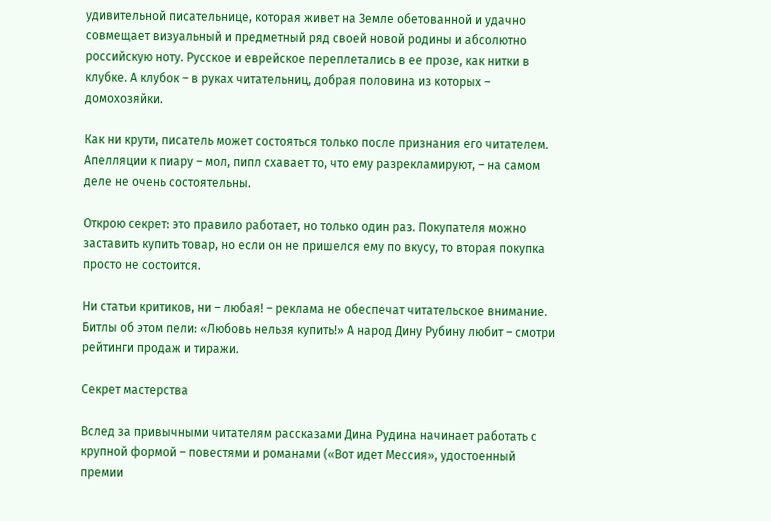удивительной писательнице, которая живет на Земле обетованной и удачно совмещает визуальный и предметный ряд своей новой родины и абсолютно российскую ноту. Русское и еврейское переплетались в ее прозе, как нитки в клубке. А клубок – в руках читательниц, добрая половина из которых – домохозяйки.

Как ни крути, писатель может состояться только после признания его читателем. Апелляции к пиару – мол, пипл схавает то, что ему разрекламируют, – на самом деле не очень состоятельны.

Открою секрет: это правило работает, но только один раз. Покупателя можно заставить купить товар, но если он не пришелся ему по вкусу, то вторая покупка просто не состоится.

Ни статьи критиков, ни – любая! – реклама не обеспечат читательское внимание. Битлы об этом пели: «Любовь нельзя купить!» А народ Дину Рубину любит – смотри рейтинги продаж и тиражи.

Секрет мастерства

Вслед за привычными читателям рассказами Дина Рудина начинает работать с крупной формой – повестями и романами («Вот идет Мессия», удостоенный премии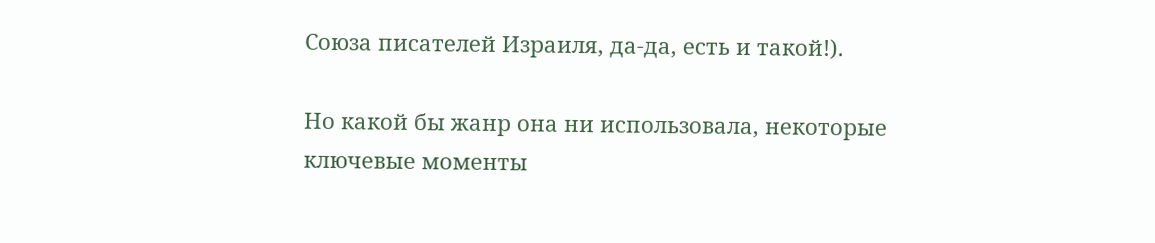Союза писателей Израиля, да-да, есть и такой!).

Но какой бы жанр она ни использовала, некоторые ключевые моменты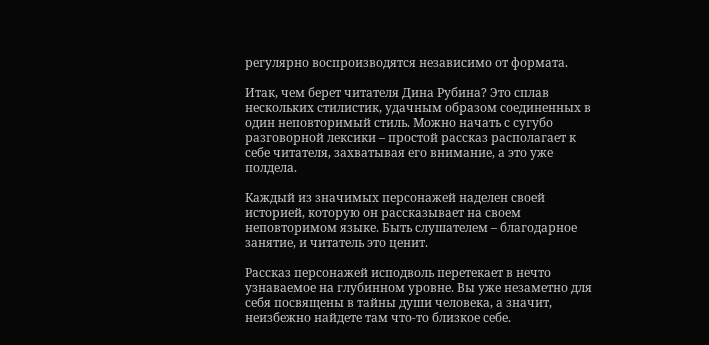регулярно воспроизводятся независимо от формата.

Итак, чем берет читателя Дина Рубина? Это сплав нескольких стилистик, удачным образом соединенных в один неповторимый стиль. Можно начать с сугубо разговорной лексики – простой рассказ располагает к себе читателя, захватывая его внимание, а это уже полдела.

Каждый из значимых персонажей наделен своей историей, которую он рассказывает на своем неповторимом языке. Быть слушателем – благодарное занятие, и читатель это ценит.

Рассказ персонажей исподволь перетекает в нечто узнаваемое на глубинном уровне. Вы уже незаметно для себя посвящены в тайны души человека, а значит, неизбежно найдете там что-то близкое себе.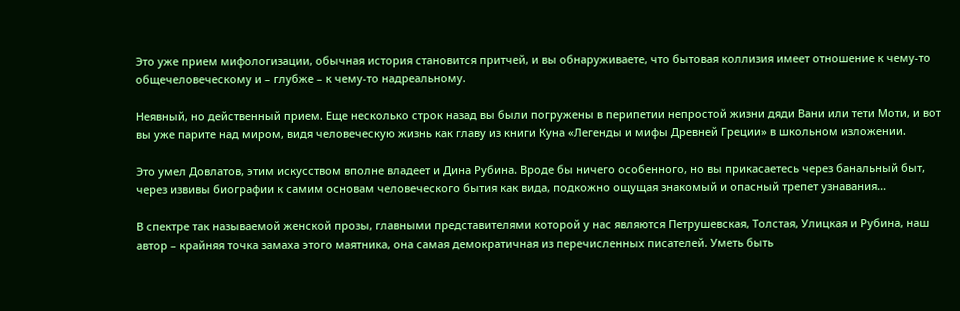Это уже прием мифологизации, обычная история становится притчей, и вы обнаруживаете, что бытовая коллизия имеет отношение к чему-то общечеловеческому и – глубже – к чему-то надреальному.

Неявный, но действенный прием. Еще несколько строк назад вы были погружены в перипетии непростой жизни дяди Вани или тети Моти, и вот вы уже парите над миром, видя человеческую жизнь как главу из книги Куна «Легенды и мифы Древней Греции» в школьном изложении.

Это умел Довлатов, этим искусством вполне владеет и Дина Рубина. Вроде бы ничего особенного, но вы прикасаетесь через банальный быт, через извивы биографии к самим основам человеческого бытия как вида, подкожно ощущая знакомый и опасный трепет узнавания…

В спектре так называемой женской прозы, главными представителями которой у нас являются Петрушевская, Толстая, Улицкая и Рубина, наш автор – крайняя точка замаха этого маятника, она самая демократичная из перечисленных писателей. Уметь быть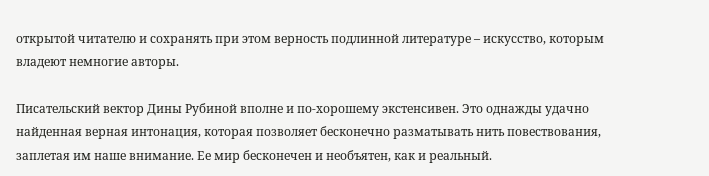открытой читателю и сохранять при этом верность подлинной литературе – искусство, которым владеют немногие авторы.

Писательский вектор Дины Рубиной вполне и по-хорошему экстенсивен. Это однажды удачно найденная верная интонация, которая позволяет бесконечно разматывать нить повествования, заплетая им наше внимание. Ее мир бесконечен и необъятен, как и реальный.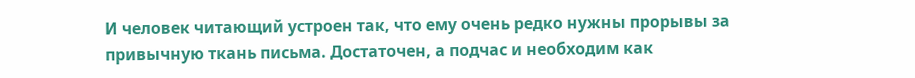И человек читающий устроен так, что ему очень редко нужны прорывы за привычную ткань письма. Достаточен, а подчас и необходим как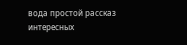вода простой рассказ интересных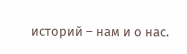историй – нам и о нас.